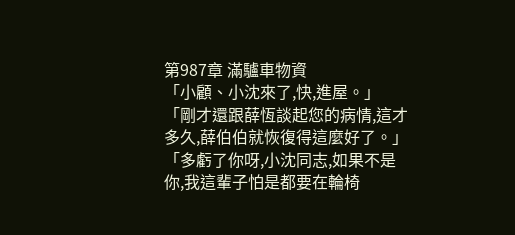第987章 滿驢車物資
「小顧、小沈來了,快,進屋。」
「剛才還跟薛恆談起您的病情,這才多久,薛伯伯就恢復得這麼好了。」
「多虧了你呀,小沈同志,如果不是你,我這輩子怕是都要在輪椅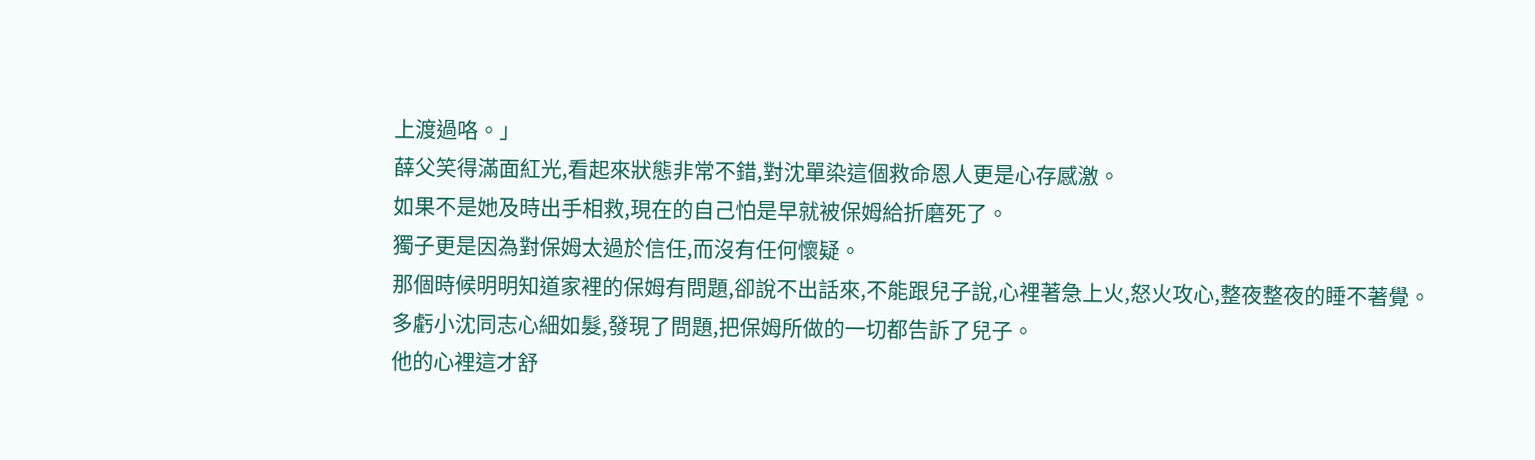上渡過咯。」
薛父笑得滿面紅光,看起來狀態非常不錯,對沈單染這個救命恩人更是心存感激。
如果不是她及時出手相救,現在的自己怕是早就被保姆給折磨死了。
獨子更是因為對保姆太過於信任,而沒有任何懷疑。
那個時候明明知道家裡的保姆有問題,卻說不出話來,不能跟兒子說,心裡著急上火,怒火攻心,整夜整夜的睡不著覺。
多虧小沈同志心細如髮,發現了問題,把保姆所做的一切都告訴了兒子。
他的心裡這才舒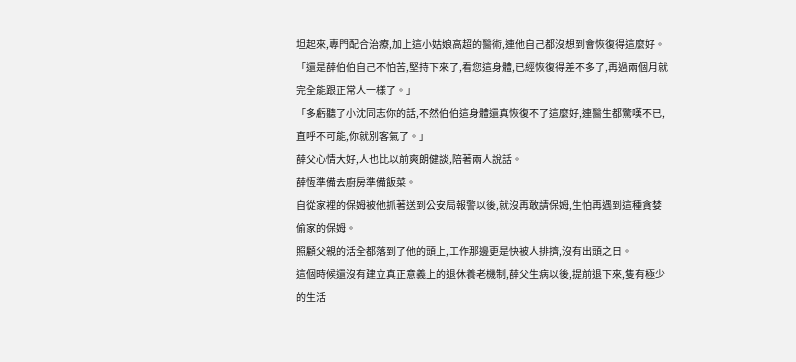坦起來,專門配合治療,加上這小姑娘高超的醫術,連他自己都沒想到會恢復得這麼好。
「還是薛伯伯自己不怕苦,堅持下來了,看您這身體,已經恢復得差不多了,再過兩個月就完全能跟正常人一樣了。」
「多虧聽了小沈同志你的話,不然伯伯這身體還真恢復不了這麼好,連醫生都驚嘆不已,直呼不可能,你就別客氣了。」
薛父心情大好,人也比以前爽朗健談,陪著兩人說話。
薛恆準備去廚房準備飯菜。
自從家裡的保姆被他抓著送到公安局報警以後,就沒再敢請保姆,生怕再遇到這種貪婪偷家的保姆。
照顧父親的活全都落到了他的頭上,工作那邊更是快被人排擠,沒有出頭之日。
這個時候還沒有建立真正意義上的退休養老機制,薛父生病以後,提前退下來,隻有極少的生活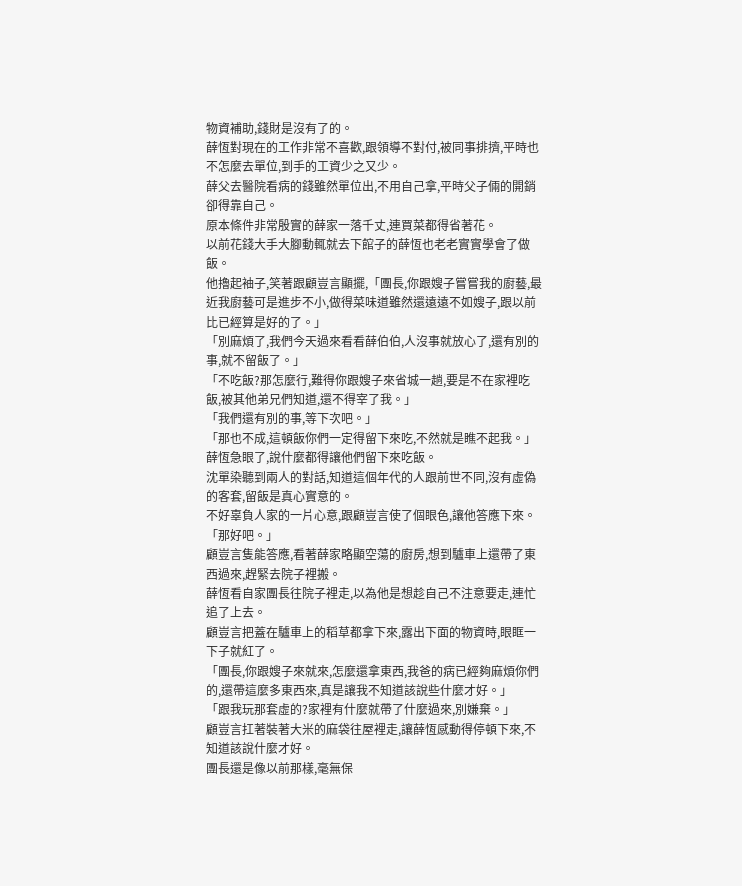物資補助,錢財是沒有了的。
薛恆對現在的工作非常不喜歡,跟領導不對付,被同事排擠,平時也不怎麼去單位,到手的工資少之又少。
薛父去醫院看病的錢雖然單位出,不用自己拿,平時父子倆的開銷卻得靠自己。
原本條件非常殷實的薛家一落千丈,連買菜都得省著花。
以前花錢大手大腳動輒就去下館子的薛恆也老老實實學會了做飯。
他擼起袖子,笑著跟顧豈言顯擺,「團長,你跟嫂子嘗嘗我的廚藝,最近我廚藝可是進步不小,做得菜味道雖然還遠遠不如嫂子,跟以前比已經算是好的了。」
「別麻煩了,我們今天過來看看薛伯伯,人沒事就放心了,還有別的事,就不留飯了。」
「不吃飯?那怎麼行,難得你跟嫂子來省城一趟,要是不在家裡吃飯,被其他弟兄們知道,還不得宰了我。」
「我們還有別的事,等下次吧。」
「那也不成,這頓飯你們一定得留下來吃,不然就是瞧不起我。」
薛恆急眼了,說什麼都得讓他們留下來吃飯。
沈單染聽到兩人的對話,知道這個年代的人跟前世不同,沒有虛偽的客套,留飯是真心實意的。
不好辜負人家的一片心意,跟顧豈言使了個眼色,讓他答應下來。
「那好吧。」
顧豈言隻能答應,看著薛家略顯空蕩的廚房,想到驢車上還帶了東西過來,趕緊去院子裡搬。
薛恆看自家團長往院子裡走,以為他是想趁自己不注意要走,連忙追了上去。
顧豈言把蓋在驢車上的稻草都拿下來,露出下面的物資時,眼眶一下子就紅了。
「團長,你跟嫂子來就來,怎麼還拿東西,我爸的病已經夠麻煩你們的,還帶這麼多東西來,真是讓我不知道該說些什麼才好。」
「跟我玩那套虛的?家裡有什麼就帶了什麼過來,別嫌棄。」
顧豈言扛著裝著大米的麻袋往屋裡走,讓薛恆感動得停頓下來,不知道該說什麼才好。
團長還是像以前那樣,毫無保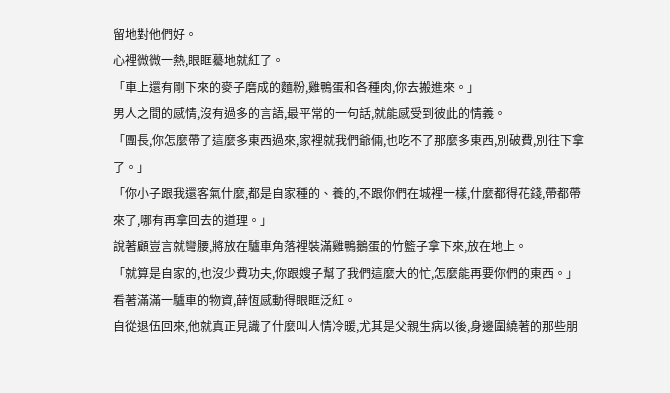留地對他們好。
心裡微微一熱,眼眶驀地就紅了。
「車上還有剛下來的麥子磨成的麵粉,雞鴨蛋和各種肉,你去搬進來。」
男人之間的感情,沒有過多的言語,最平常的一句話,就能感受到彼此的情義。
「團長,你怎麼帶了這麼多東西過來,家裡就我們爺倆,也吃不了那麼多東西,別破費,別往下拿了。」
「你小子跟我還客氣什麼,都是自家種的、養的,不跟你們在城裡一樣,什麼都得花錢,帶都帶來了,哪有再拿回去的道理。」
說著顧豈言就彎腰,將放在驢車角落裡裝滿雞鴨鵝蛋的竹籃子拿下來,放在地上。
「就算是自家的,也沒少費功夫,你跟嫂子幫了我們這麼大的忙,怎麼能再要你們的東西。」
看著滿滿一驢車的物資,薛恆感動得眼眶泛紅。
自從退伍回來,他就真正見識了什麼叫人情冷暖,尤其是父親生病以後,身邊圍繞著的那些朋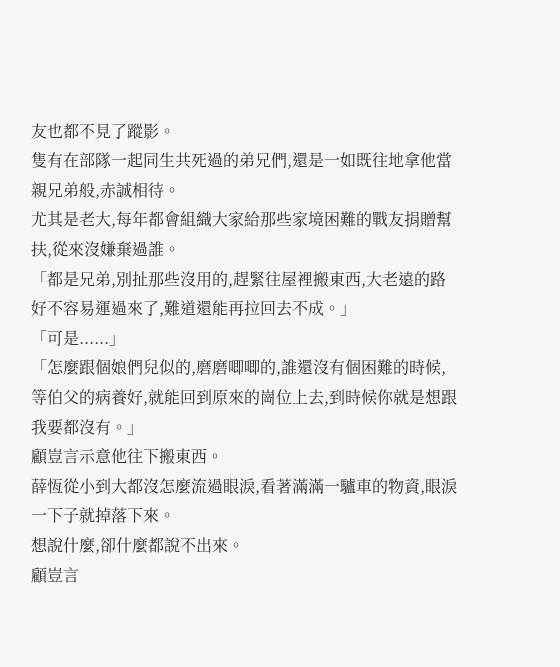友也都不見了蹤影。
隻有在部隊一起同生共死過的弟兄們,還是一如既往地拿他當親兄弟般,赤誠相待。
尤其是老大,每年都會組織大家給那些家境困難的戰友捐贈幫扶,從來沒嫌棄過誰。
「都是兄弟,別扯那些沒用的,趕緊往屋裡搬東西,大老遠的路好不容易運過來了,難道還能再拉回去不成。」
「可是......」
「怎麼跟個娘們兒似的,磨磨唧唧的,誰還沒有個困難的時候,等伯父的病養好,就能回到原來的崗位上去,到時候你就是想跟我要都沒有。」
顧豈言示意他往下搬東西。
薛恆從小到大都沒怎麼流過眼淚,看著滿滿一驢車的物資,眼淚一下子就掉落下來。
想說什麼,卻什麼都說不出來。
顧豈言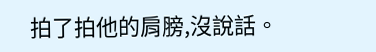拍了拍他的肩膀,沒說話。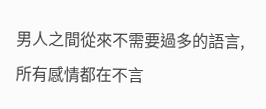男人之間從來不需要過多的語言,所有感情都在不言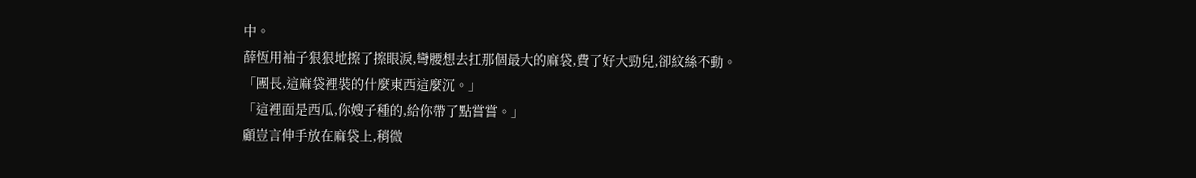中。
薛恆用袖子狠狠地擦了擦眼淚,彎腰想去扛那個最大的麻袋,費了好大勁兒,卻紋絲不動。
「團長,這麻袋裡裝的什麼東西這麼沉。」
「這裡面是西瓜,你嫂子種的,給你帶了點嘗嘗。」
顧豈言伸手放在麻袋上,稍微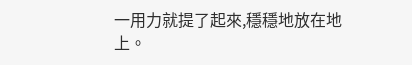一用力就提了起來,穩穩地放在地上。